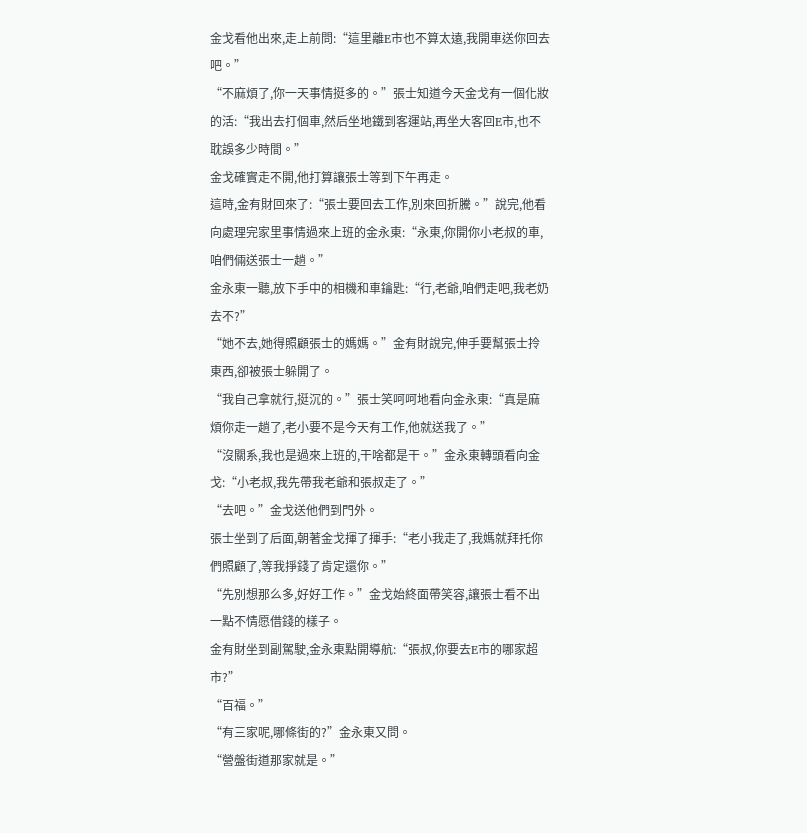金戈看他出來,走上前問:“這里離E市也不算太遠,我開車送你回去吧。”
“不麻煩了,你一天事情挺多的。”張士知道今天金戈有一個化妝的活:“我出去打個車,然后坐地鐵到客運站,再坐大客回E市,也不耽誤多少時間。”
金戈確實走不開,他打算讓張士等到下午再走。
這時,金有財回來了:“張士要回去工作,別來回折騰。”說完,他看向處理完家里事情過來上班的金永東:“永東,你開你小老叔的車,咱們倆送張士一趟。”
金永東一聽,放下手中的相機和車鑰匙:“行,老爺,咱們走吧,我老奶去不?”
“她不去,她得照顧張士的媽媽。”金有財說完,伸手要幫張士拎東西,卻被張士躲開了。
“我自己拿就行,挺沉的。”張士笑呵呵地看向金永東:“真是麻煩你走一趟了,老小要不是今天有工作,他就送我了。”
“沒關系,我也是過來上班的,干啥都是干。”金永東轉頭看向金戈:“小老叔,我先帶我老爺和張叔走了。”
“去吧。”金戈送他們到門外。
張士坐到了后面,朝著金戈揮了揮手:“老小我走了,我媽就拜托你們照顧了,等我掙錢了肯定還你。”
“先別想那么多,好好工作。”金戈始終面帶笑容,讓張士看不出一點不情愿借錢的樣子。
金有財坐到副駕駛,金永東點開導航:“張叔,你要去E市的哪家超市?”
“百福。”
“有三家呢,哪條街的?”金永東又問。
“營盤街道那家就是。”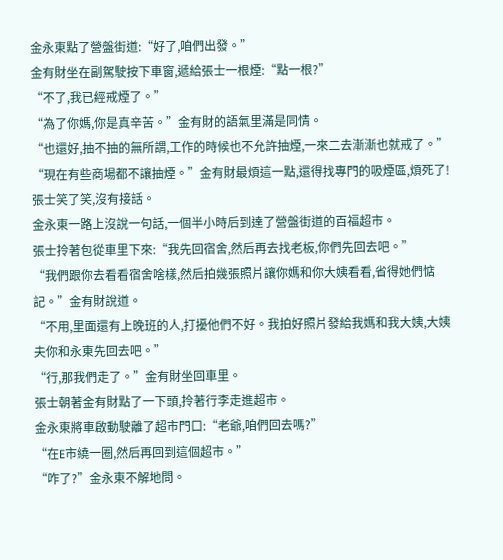金永東點了營盤街道:“好了,咱們出發。”
金有財坐在副駕駛按下車窗,遞給張士一根煙:“點一根?”
“不了,我已經戒煙了。”
“為了你媽,你是真辛苦。”金有財的語氣里滿是同情。
“也還好,抽不抽的無所謂,工作的時候也不允許抽煙,一來二去漸漸也就戒了。”
“現在有些商場都不讓抽煙。”金有財最煩這一點,還得找專門的吸煙區,煩死了!
張士笑了笑,沒有接話。
金永東一路上沒說一句話,一個半小時后到達了營盤街道的百福超市。
張士拎著包從車里下來:“我先回宿舍,然后再去找老板,你們先回去吧。”
“我們跟你去看看宿舍啥樣,然后拍幾張照片讓你媽和你大姨看看,省得她們惦記。”金有財說道。
“不用,里面還有上晚班的人,打擾他們不好。我拍好照片發給我媽和我大姨,大姨夫你和永東先回去吧。”
“行,那我們走了。”金有財坐回車里。
張士朝著金有財點了一下頭,拎著行李走進超市。
金永東將車啟動駛離了超市門口:“老爺,咱們回去嗎?”
“在E市繞一圈,然后再回到這個超市。”
“咋了?”金永東不解地問。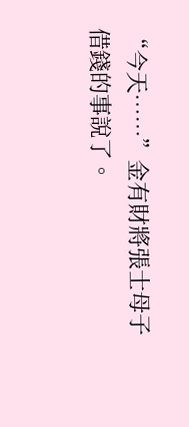“今天……”金有財將張士母子借錢的事說了。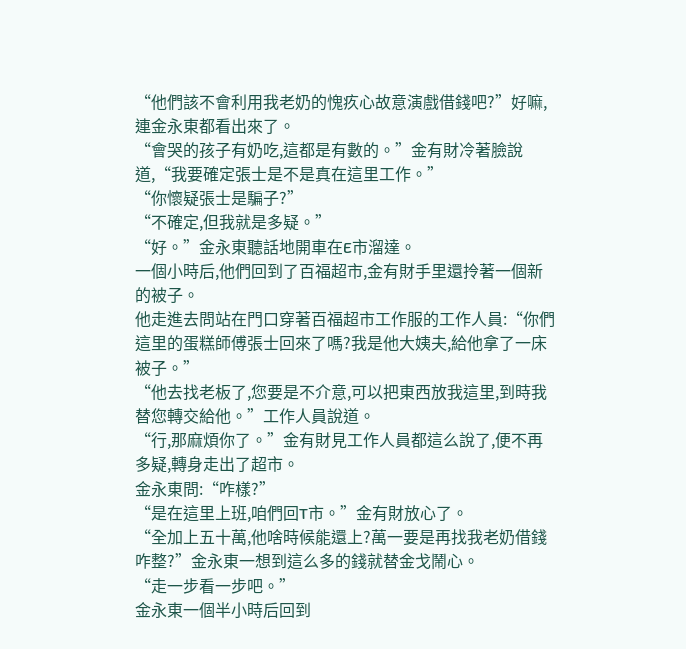“他們該不會利用我老奶的愧疚心故意演戲借錢吧?”好嘛,連金永東都看出來了。
“會哭的孩子有奶吃,這都是有數的。”金有財冷著臉說道,“我要確定張士是不是真在這里工作。”
“你懷疑張士是騙子?”
“不確定,但我就是多疑。”
“好。”金永東聽話地開車在E市溜達。
一個小時后,他們回到了百福超市,金有財手里還拎著一個新的被子。
他走進去問站在門口穿著百福超市工作服的工作人員:“你們這里的蛋糕師傅張士回來了嗎?我是他大姨夫,給他拿了一床被子。”
“他去找老板了,您要是不介意,可以把東西放我這里,到時我替您轉交給他。”工作人員說道。
“行,那麻煩你了。”金有財見工作人員都這么說了,便不再多疑,轉身走出了超市。
金永東問:“咋樣?”
“是在這里上班,咱們回T市。”金有財放心了。
“全加上五十萬,他啥時候能還上?萬一要是再找我老奶借錢咋整?”金永東一想到這么多的錢就替金戈鬧心。
“走一步看一步吧。”
金永東一個半小時后回到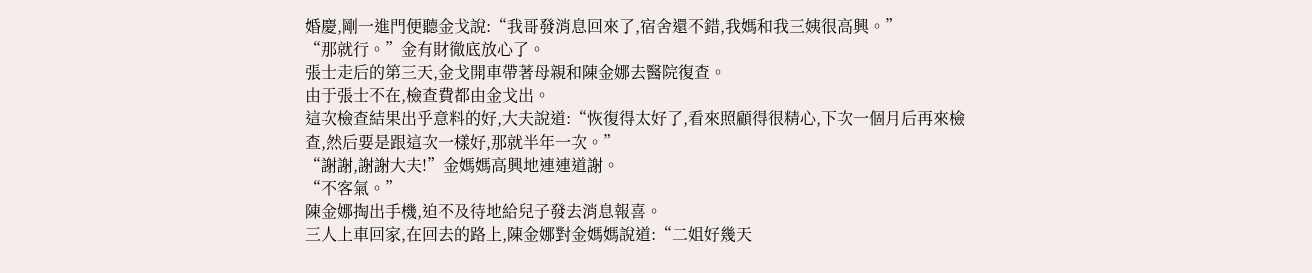婚慶,剛一進門便聽金戈說:“我哥發消息回來了,宿舍還不錯,我媽和我三姨很高興。”
“那就行。”金有財徹底放心了。
張士走后的第三天,金戈開車帶著母親和陳金娜去醫院復查。
由于張士不在,檢查費都由金戈出。
這次檢查結果出乎意料的好,大夫說道:“恢復得太好了,看來照顧得很精心,下次一個月后再來檢查,然后要是跟這次一樣好,那就半年一次。”
“謝謝,謝謝大夫!”金媽媽高興地連連道謝。
“不客氣。”
陳金娜掏出手機,迫不及待地給兒子發去消息報喜。
三人上車回家,在回去的路上,陳金娜對金媽媽說道:“二姐好幾天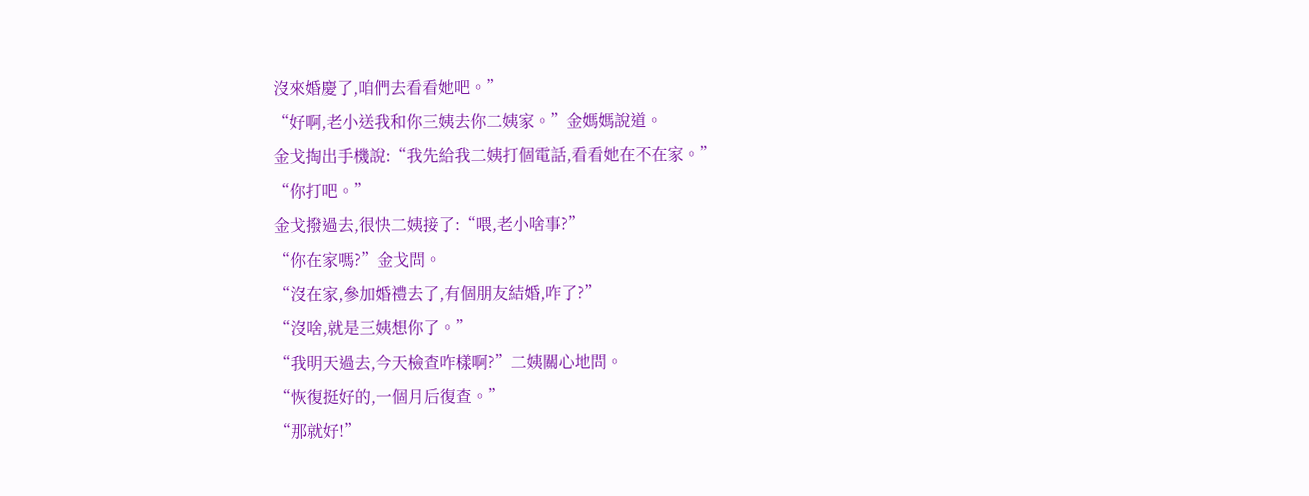沒來婚慶了,咱們去看看她吧。”
“好啊,老小送我和你三姨去你二姨家。”金媽媽說道。
金戈掏出手機說:“我先給我二姨打個電話,看看她在不在家。”
“你打吧。”
金戈撥過去,很快二姨接了:“喂,老小啥事?”
“你在家嗎?”金戈問。
“沒在家,參加婚禮去了,有個朋友結婚,咋了?”
“沒啥,就是三姨想你了。”
“我明天過去,今天檢查咋樣啊?”二姨關心地問。
“恢復挺好的,一個月后復查。”
“那就好!”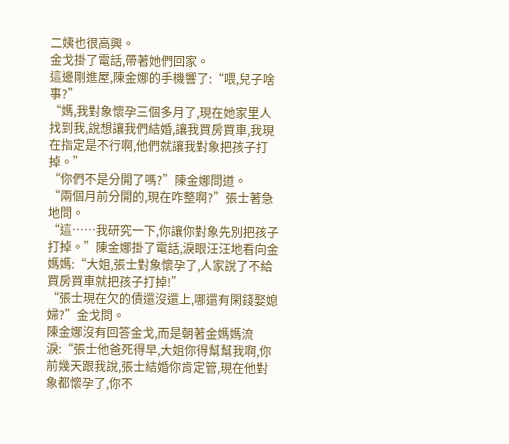二姨也很高興。
金戈掛了電話,帶著她們回家。
這邊剛進屋,陳金娜的手機響了:“喂,兒子啥事?”
“媽,我對象懷孕三個多月了,現在她家里人找到我,說想讓我們結婚,讓我買房買車,我現在指定是不行啊,他們就讓我對象把孩子打掉。”
“你們不是分開了嗎?”陳金娜問道。
“兩個月前分開的,現在咋整啊?”張士著急地問。
“這……我研究一下,你讓你對象先別把孩子打掉。”陳金娜掛了電話,淚眼汪汪地看向金媽媽:“大姐,張士對象懷孕了,人家說了不給買房買車就把孩子打掉!”
“張士現在欠的債還沒還上,哪還有閑錢娶媳婦?”金戈問。
陳金娜沒有回答金戈,而是朝著金媽媽流淚:“張士他爸死得早,大姐你得幫幫我啊,你前幾天跟我說,張士結婚你肯定管,現在他對象都懷孕了,你不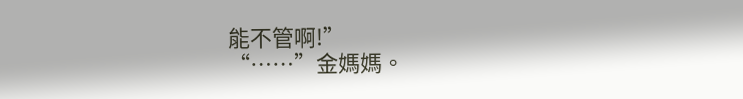能不管啊!”
“……”金媽媽。